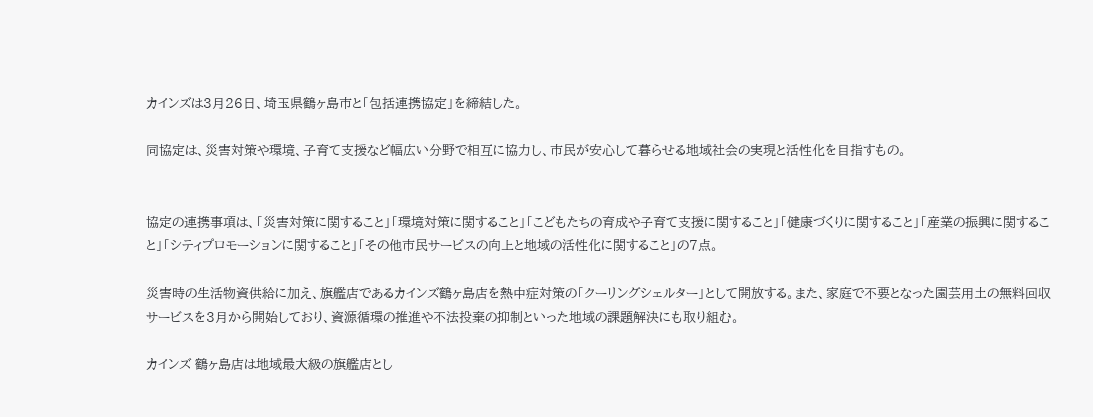カインズは3月26日、埼玉県鶴ヶ島市と「包括連携協定」を締結した。

同協定は、災害対策や環境、子育て支援など幅広い分野で相互に協力し、市民が安心して暮らせる地域社会の実現と活性化を目指すもの。


協定の連携事項は、「災害対策に関すること」「環境対策に関すること」「こどもたちの育成や子育て支援に関すること」「健康づくりに関すること」「産業の振興に関すること」「シティプロモーションに関すること」「その他市民サービスの向上と地域の活性化に関すること」の7点。

災害時の生活物資供給に加え、旗艦店であるカインズ鶴ヶ島店を熱中症対策の「クーリングシェルター」として開放する。また、家庭で不要となった園芸用土の無料回収サービスを3月から開始しており、資源循環の推進や不法投棄の抑制といった地域の課題解決にも取り組む。

カインズ 鶴ヶ島店は地域最大級の旗艦店とし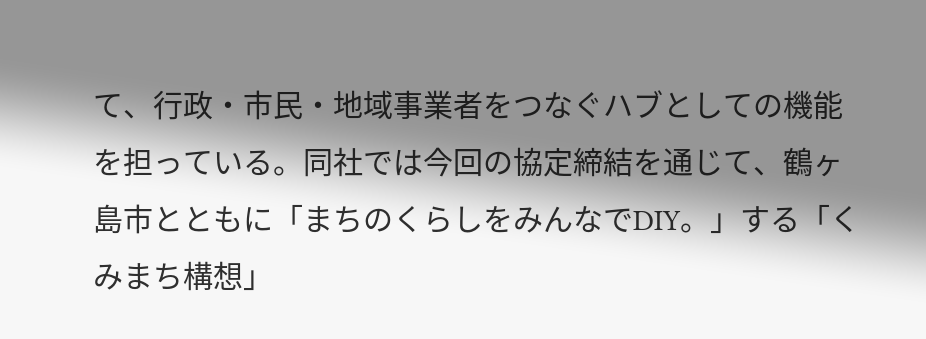て、行政・市民・地域事業者をつなぐハブとしての機能を担っている。同社では今回の協定締結を通じて、鶴ヶ島市とともに「まちのくらしをみんなでDIY。」する「くみまち構想」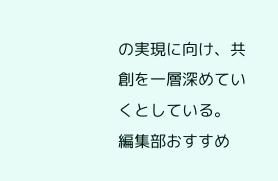の実現に向け、共創を一層深めていくとしている。
編集部おすすめ